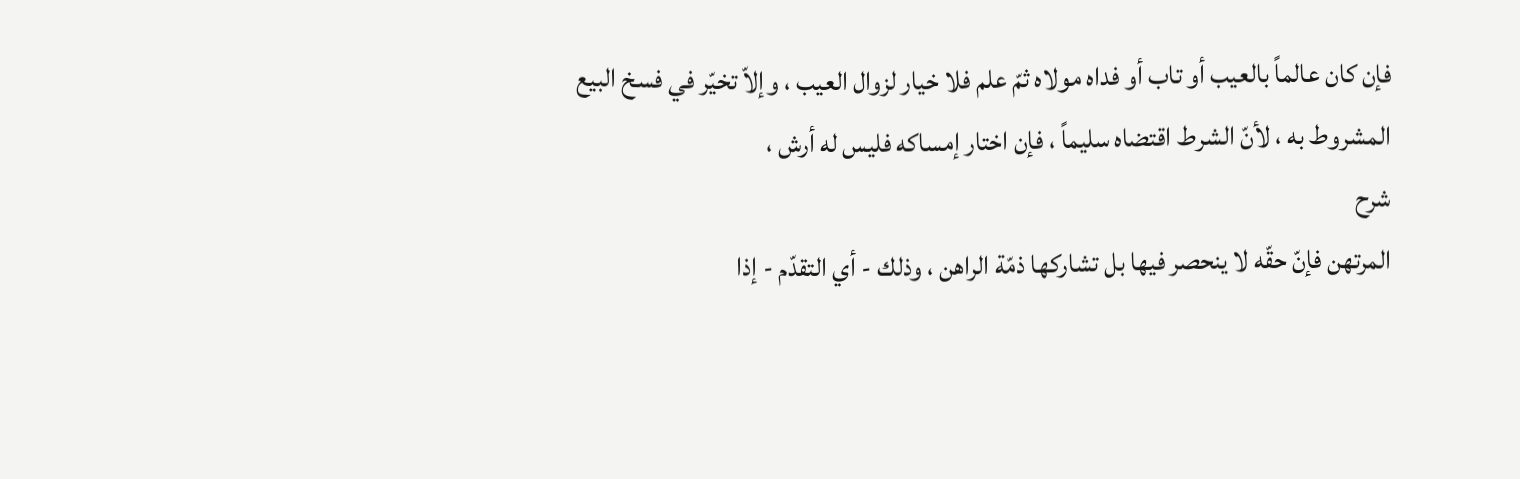فإن كان عالماً بالعيب أو تاب أو فداه مولاه ثمّ علم فلا خيار لزوال العيب ، وإلاّ تخيّر في فسخ البيع المشروط به ، لأنّ الشرط اقتضاه سليماً ، فإن اختار إمساكه فليس له أرش ،
شرح
المرتهن فإنّ حقّه لا ينحصر فيها بل تشاركها ذمّة الراهن ، وذلك - أي التقدّم - إذا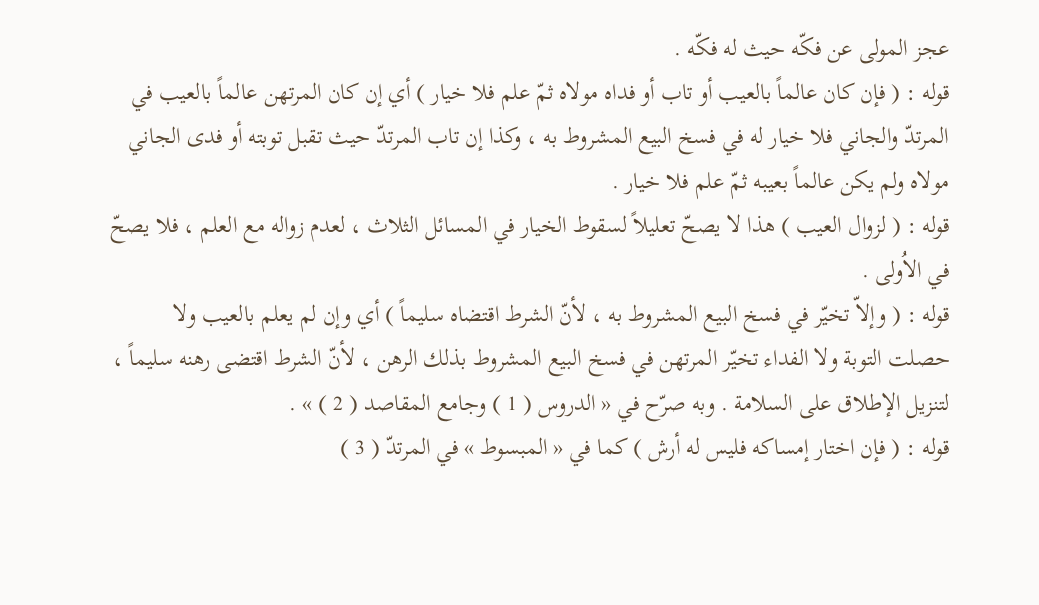عجز المولى عن فكّه حيث له فكّه .
قوله : ( فإن كان عالماً بالعيب أو تاب أو فداه مولاه ثمّ علم فلا خيار ) أي إن كان المرتهن عالماً بالعيب في المرتدّ والجاني فلا خيار له في فسخ البيع المشروط به ، وكذا إن تاب المرتدّ حيث تقبل توبته أو فدى الجاني مولاه ولم يكن عالماً بعيبه ثمّ علم فلا خيار .
قوله : ( لزوال العيب ) هذا لا يصحّ تعليلاً لسقوط الخيار في المسائل الثلاث ، لعدم زواله مع العلم ، فلا يصحّ في الاُولى .
قوله : ( وإلاّ تخيّر في فسخ البيع المشروط به ، لأنّ الشرط اقتضاه سليماً ) أي وإن لم يعلم بالعيب ولا حصلت التوبة ولا الفداء تخيّر المرتهن في فسخ البيع المشروط بذلك الرهن ، لأنّ الشرط اقتضى رهنه سليماً ، لتنزيل الإطلاق على السلامة . وبه صرّح في « الدروس ( 1 ) وجامع المقاصد ( 2 ) » .
قوله : ( فإن اختار إمساكه فليس له أرش ) كما في « المبسوط » في المرتدّ ( 3 )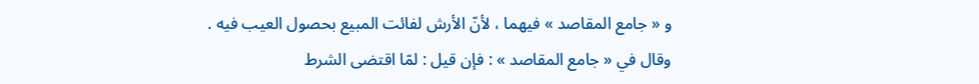و « جامع المقاصد » فيهما ، لأنّ الأرش لفائت المبيع بحصول العيب فيه .
وقال في « جامع المقاصد » : فإن قيل : لمّا اقتضى الشرط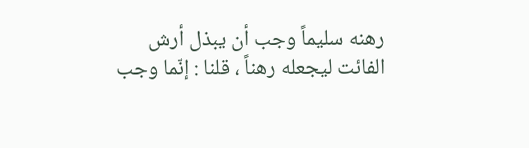رهنه سليماً وجب أن يبذل أرش الفائت ليجعله رهناً ، قلنا : إنّما وجب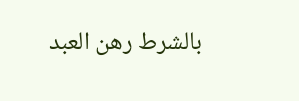بالشرط رهن العبد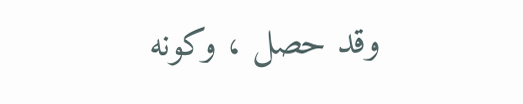وقد حصل ، وكونه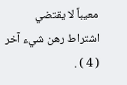معيباً لا يقتضي اشتراط رهن شيء آخر ( 4 ) .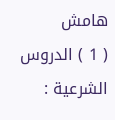هامش
( 1 ) الدروس الشرعية :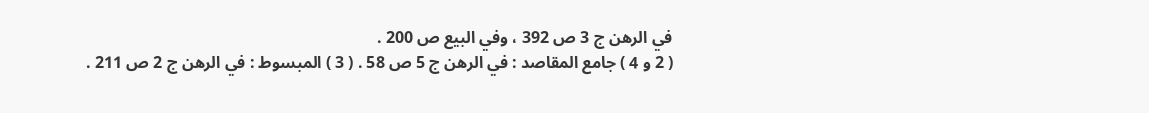في الرهن ج 3 ص 392 ، وفي البيع ص 200 .
( 2 و 4 ) جامع المقاصد : في الرهن ج 5 ص 58 . ( 3 ) المبسوط : في الرهن ج 2 ص 211 .